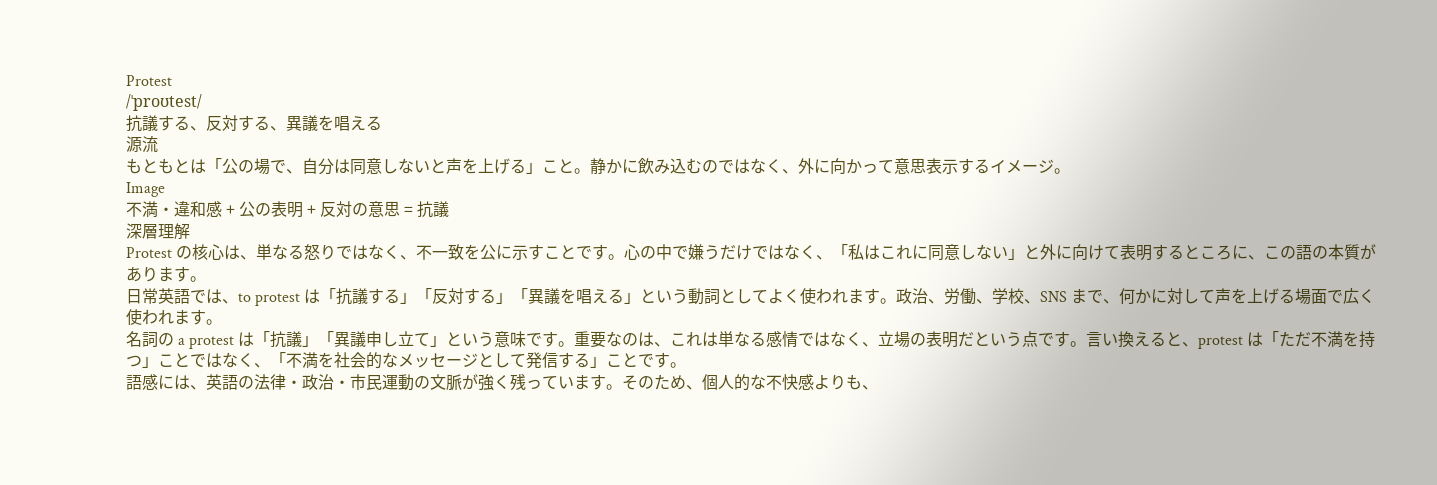Protest
/ˈproʊtest/
抗議する、反対する、異議を唱える
源流
もともとは「公の場で、自分は同意しないと声を上げる」こと。静かに飲み込むのではなく、外に向かって意思表示するイメージ。
Image
不満・違和感 + 公の表明 + 反対の意思 = 抗議
深層理解
Protest の核心は、単なる怒りではなく、不一致を公に示すことです。心の中で嫌うだけではなく、「私はこれに同意しない」と外に向けて表明するところに、この語の本質があります。
日常英語では、to protest は「抗議する」「反対する」「異議を唱える」という動詞としてよく使われます。政治、労働、学校、SNS まで、何かに対して声を上げる場面で広く使われます。
名詞の a protest は「抗議」「異議申し立て」という意味です。重要なのは、これは単なる感情ではなく、立場の表明だという点です。言い換えると、protest は「ただ不満を持つ」ことではなく、「不満を社会的なメッセージとして発信する」ことです。
語感には、英語の法律・政治・市民運動の文脈が強く残っています。そのため、個人的な不快感よりも、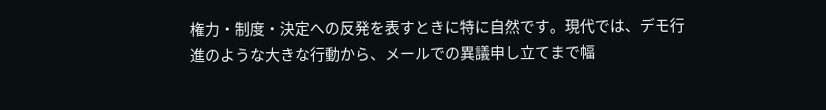権力・制度・決定への反発を表すときに特に自然です。現代では、デモ行進のような大きな行動から、メールでの異議申し立てまで幅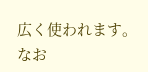広く使われます。
なお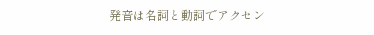発音は名詞と動詞でアクセン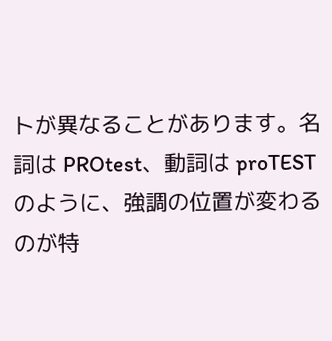トが異なることがあります。名詞は PROtest、動詞は proTEST のように、強調の位置が変わるのが特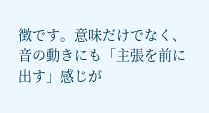徴です。意味だけでなく、音の動きにも「主張を前に出す」感じが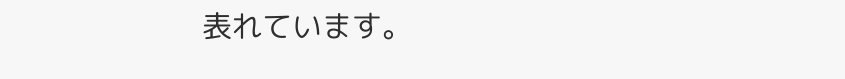表れています。